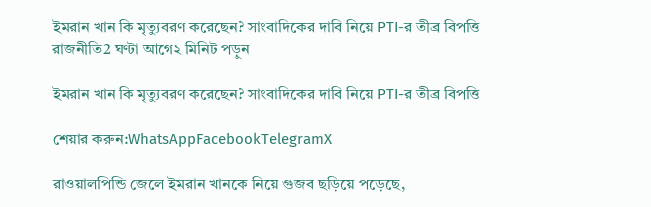ইমরান খান কি মৃত্যুবরণ করেছেন? সাংবাদিকের দাবি নিয়ে PTI-র তীব্র বিপত্তি
রাজনীতি2 ঘণ্টা আগে২ মিনিট পড়ুন

ইমরান খান কি মৃত্যুবরণ করেছেন? সাংবাদিকের দাবি নিয়ে PTI-র তীব্র বিপত্তি

শেয়ার করুন:WhatsAppFacebookTelegramX

রাওয়ালপিন্ডি জেলে ইমরান খানকে নিয়ে গুজব ছড়িয়ে পড়েছে,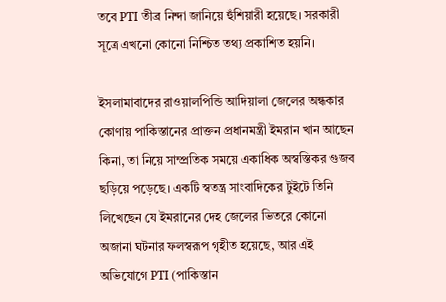তবে PTI তীব্র নিন্দা জানিয়ে হুঁশিয়ারী হয়েছে। সরকারী সূত্রে এখনো কোনো নিশ্চিত তথ্য প্রকাশিত হয়নি।

ইসলামাবাদের রাওয়ালপিন্ডি আদিয়ালা জেলের অন্ধকার কোণায় পাকিস্তানের প্রাক্তন প্রধানমন্ত্রী ইমরান খান আছেন কিনা, তা নিয়ে সাম্প্রতিক সময়ে একাধিক অস্বস্তিকর গুজব ছড়িয়ে পড়েছে। একটি স্বতন্ত্র সাংবাদিকের টুইটে তিনি লিখেছেন যে ইমরানের দেহ জেলের ভিতরে কোনো অজানা ঘটনার ফলস্বরূপ গৃহীত হয়েছে, আর এই অভিযোগে PTI (পাকিস্তান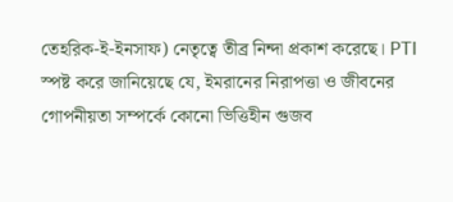তেহরিক-ই-ইনসাফ) নেতৃত্বে তীব্র নিন্দা প্রকাশ করেছে। PTI স্পষ্ট করে জানিয়েছে যে, ইমরানের নিরাপত্তা ও জীবনের গোপনীয়তা সম্পর্কে কোনো ভিত্তিহীন গুজব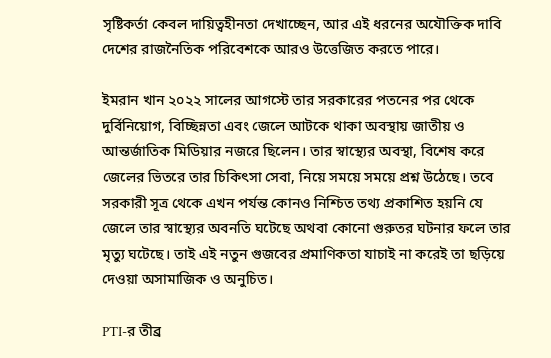সৃষ্টিকর্তা কেবল দায়িত্বহীনতা দেখাচ্ছেন, আর এই ধরনের অযৌক্তিক দাবি দেশের রাজনৈতিক পরিবেশকে আরও উত্তেজিত করতে পারে।

ইমরান খান ২০২২ সালের আগস্টে তার সরকারের পতনের পর থেকে দুর্বিনিয়োগ, বিচ্ছিন্নতা এবং জেলে আটকে থাকা অবস্থায় জাতীয় ও আন্তর্জাতিক মিডিয়ার নজরে ছিলেন। তার স্বাস্থ্যের অবস্থা, বিশেষ করে জেলের ভিতরে তার চিকিৎসা সেবা, নিয়ে সময়ে সময়ে প্রশ্ন উঠেছে। তবে সরকারী সূত্র থেকে এখন পর্যন্ত কোনও নিশ্চিত তথ্য প্রকাশিত হয়নি যে জেলে তার স্বাস্থ্যের অবনতি ঘটেছে অথবা কোনো গুরুতর ঘটনার ফলে তার মৃত্যু ঘটেছে। তাই এই নতুন গুজবের প্রমাণিকতা যাচাই না করেই তা ছড়িয়ে দেওয়া অসামাজিক ও অনুচিত।

PTI-র তীব্র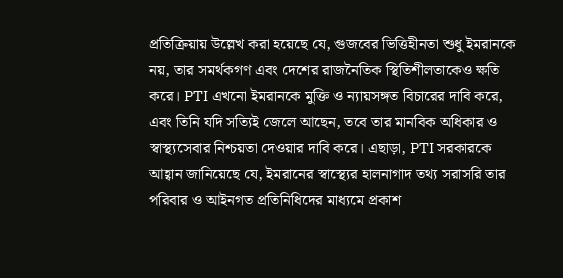প্রতিক্রিয়ায় উল্লেখ করা হয়েছে যে, গুজবের ভিত্তিহীনতা শুধু ইমরানকে নয়, তার সমর্থকগণ এবং দেশের রাজনৈতিক স্থিতিশীলতাকেও ক্ষতি করে। PTI এখনো ইমরানকে মুক্তি ও ন্যায়সঙ্গত বিচারের দাবি করে, এবং তিনি যদি সত্যিই জেলে আছেন, তবে তার মানবিক অধিকার ও স্বাস্থ্যসেবার নিশ্চয়তা দেওয়ার দাবি করে। এছাড়া, PTI সরকারকে আহ্বান জানিয়েছে যে, ইমরানের স্বাস্থ্যের হালনাগাদ তথ্য সরাসরি তার পরিবার ও আইনগত প্রতিনিধিদের মাধ্যমে প্রকাশ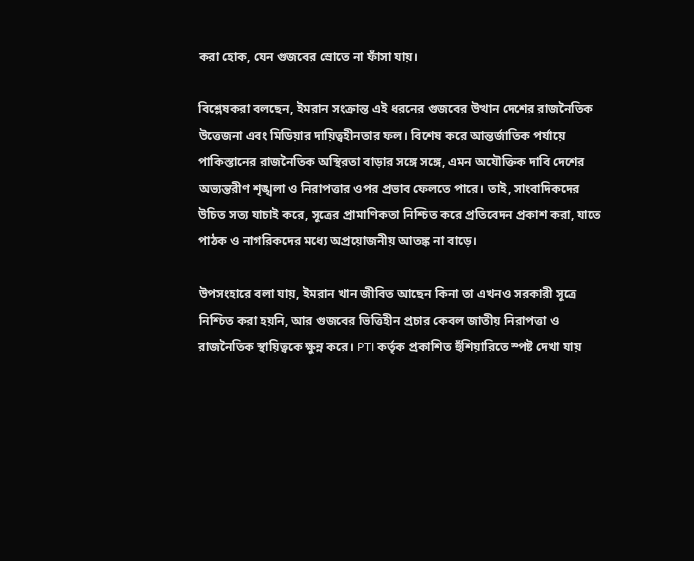করা হোক, যেন গুজবের স্রোতে না ফাঁসা যায়।

বিশ্লেষকরা বলছেন, ইমরান সংক্রান্ত এই ধরনের গুজবের উত্থান দেশের রাজনৈতিক উত্তেজনা এবং মিডিয়ার দায়িত্বহীনতার ফল। বিশেষ করে আন্তর্জাতিক পর্যায়ে পাকিস্তানের রাজনৈতিক অস্থিরতা বাড়ার সঙ্গে সঙ্গে, এমন অযৌক্তিক দাবি দেশের অভ্যন্তরীণ শৃঙ্খলা ও নিরাপত্তার ওপর প্রভাব ফেলতে পারে। তাই, সাংবাদিকদের উচিত সত্য যাচাই করে, সূত্রের প্রামাণিকতা নিশ্চিত করে প্রতিবেদন প্রকাশ করা, যাতে পাঠক ও নাগরিকদের মধ্যে অপ্রয়োজনীয় আতঙ্ক না বাড়ে।

উপসংহারে বলা যায়, ইমরান খান জীবিত আছেন কিনা তা এখনও সরকারী সূত্রে নিশ্চিত করা হয়নি, আর গুজবের ভিত্তিহীন প্রচার কেবল জাতীয় নিরাপত্তা ও রাজনৈতিক স্থায়িত্বকে ক্ষুন্ন করে। PTI কর্তৃক প্রকাশিত হুঁশিয়ারিতে স্পষ্ট দেখা যায়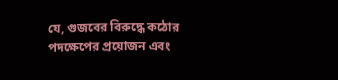যে, গুজবের বিরুদ্ধে কঠোর পদক্ষেপের প্রয়োজন এবং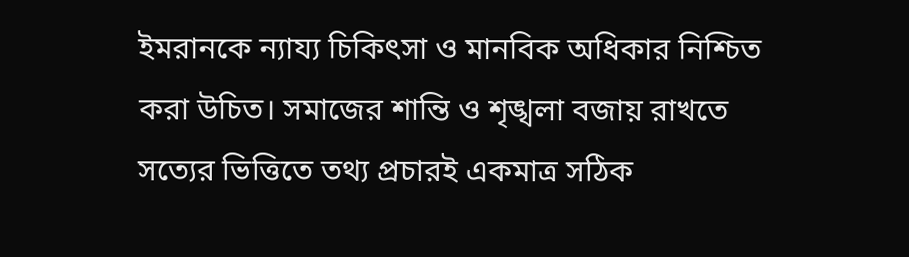ইমরানকে ন্যায্য চিকিৎসা ও মানবিক অধিকার নিশ্চিত করা উচিত। সমাজের শান্তি ও শৃঙ্খলা বজায় রাখতে সত্যের ভিত্তিতে তথ্য প্রচারই একমাত্র সঠিক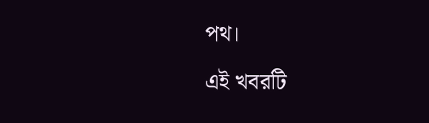পথ।

এই খবরটি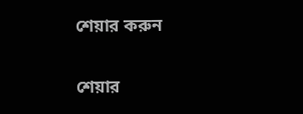শেয়ার করুন

শেয়ার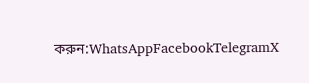করুন:WhatsAppFacebookTelegramX